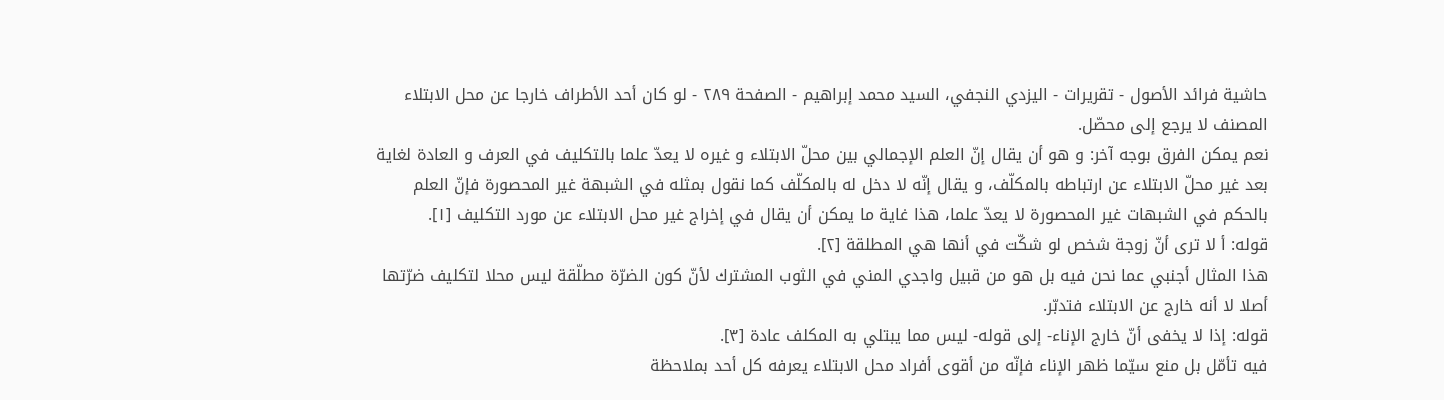حاشية فرائد الأصول - تقريرات - اليزدي النجفي، السيد محمد إبراهيم - الصفحة ٢٨٩ - لو كان أحد الأطراف خارجا عن محل الابتلاء
المصنف لا يرجع إلى محصّل.
نعم يمكن الفرق بوجه آخر: و هو أن يقال إنّ العلم الإجمالي بين محلّ الابتلاء و غيره لا يعدّ علما بالتكليف في العرف و العادة لغاية بعد غير محلّ الابتلاء عن ارتباطه بالمكلّف، و يقال إنّه لا دخل له بالمكلّف كما نقول بمثله في الشبهة غير المحصورة فإنّ العلم بالحكم في الشبهات غير المحصورة لا يعدّ علما، هذا غاية ما يمكن أن يقال في إخراج غير محل الابتلاء عن مورد التكليف [١].
قوله: أ لا ترى أنّ زوجة شخص لو شكّت في أنها هي المطلقة [٢].
هذا المثال أجنبي عما نحن فيه بل هو من قبيل واجدي المني في الثوب المشترك لأنّ كون الضرّة مطلّقة ليس محلا لتكليف ضرّتها أصلا لا أنه خارج عن الابتلاء فتدبّر.
قوله: إذا لا يخفى أنّ خارج الإناء- إلى قوله- ليس مما يبتلي به المكلف عادة [٣].
فيه تأمّل بل منع سيّما ظهر الإناء فإنّه من أقوى أفراد محل الابتلاء يعرفه كل أحد بملاحظة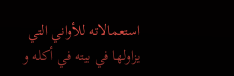استعمالاته للأواني التي يزاولها في بيته في أكله و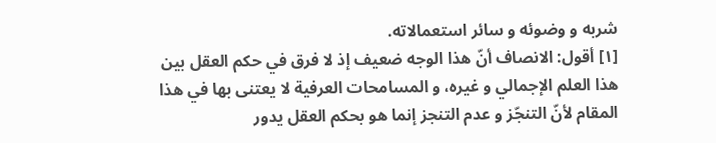شربه و وضوئه و سائر استعمالاته.
[١] أقول: الانصاف أنّ هذا الوجه ضعيف إذ لا فرق في حكم العقل بين هذا العلم الإجمالي و غيره، و المسامحات العرفية لا يعتنى بها في هذا المقام لأنّ التنجّز و عدم التنجز إنما هو بحكم العقل يدور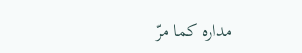مداره كما مرّ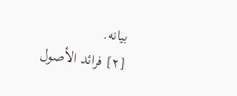بيانه.
[٢] فرائد الأصول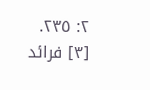٢: ٢٣٥.
[٣] فرائد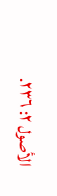الأصول ٢: ٢٣٦.